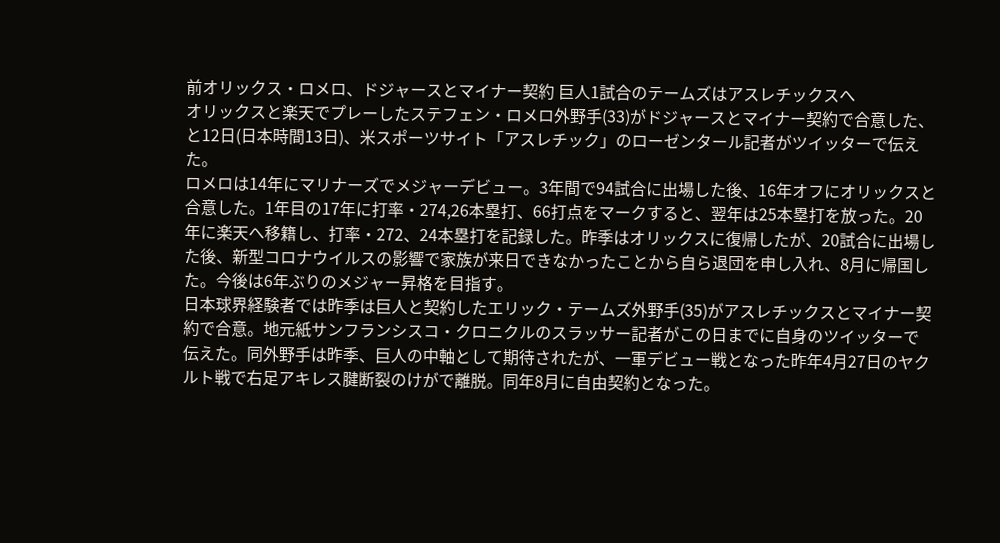前オリックス・ロメロ、ドジャースとマイナー契約 巨人1試合のテームズはアスレチックスへ
オリックスと楽天でプレーしたステフェン・ロメロ外野手(33)がドジャースとマイナー契約で合意した、と12日(日本時間13日)、米スポーツサイト「アスレチック」のローゼンタール記者がツイッターで伝えた。
ロメロは14年にマリナーズでメジャーデビュー。3年間で94試合に出場した後、16年オフにオリックスと合意した。1年目の17年に打率・274,26本塁打、66打点をマークすると、翌年は25本塁打を放った。20年に楽天へ移籍し、打率・272、24本塁打を記録した。昨季はオリックスに復帰したが、20試合に出場した後、新型コロナウイルスの影響で家族が来日できなかったことから自ら退団を申し入れ、8月に帰国した。今後は6年ぶりのメジャー昇格を目指す。
日本球界経験者では昨季は巨人と契約したエリック・テームズ外野手(35)がアスレチックスとマイナー契約で合意。地元紙サンフランシスコ・クロニクルのスラッサー記者がこの日までに自身のツイッターで伝えた。同外野手は昨季、巨人の中軸として期待されたが、一軍デビュー戦となった昨年4月27日のヤクルト戦で右足アキレス腱断裂のけがで離脱。同年8月に自由契約となった。